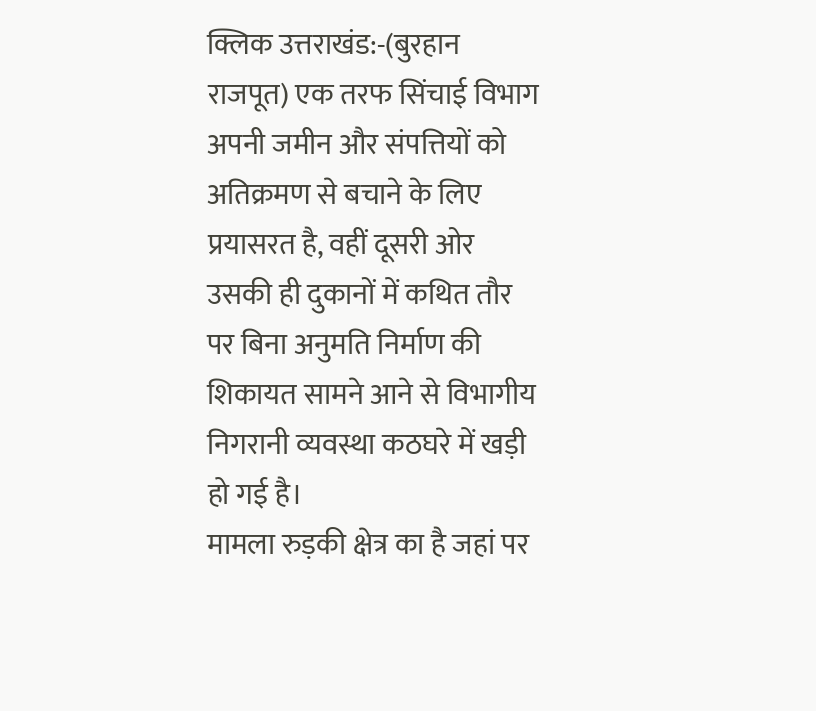क्लिक उत्तराखंड:-(बुरहान राजपूत) एक तरफ सिंचाई विभाग अपनी जमीन और संपत्तियों को अतिक्रमण से बचाने के लिए प्रयासरत है, वहीं दूसरी ओर उसकी ही दुकानों में कथित तौर पर बिना अनुमति निर्माण की शिकायत सामने आने से विभागीय निगरानी व्यवस्था कठघरे में खड़ी हो गई है।
मामला रुड़की क्षेत्र का है जहां पर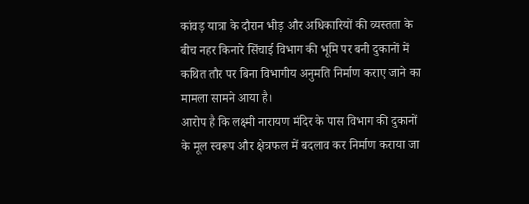कांवड़ यात्रा के दौरान भीड़ और अधिकारियों की व्यस्तता के बीच नहर किनारे सिंचाई विभाग की भूमि पर बनी दुकानों में कथित तौर पर बिना विभागीय अनुमति निर्माण कराए जाने का मामला सामने आया है।
आरोप है कि लक्ष्मी नारायण मंदिर के पास विभाग की दुकानों के मूल स्वरूप और क्षेत्रफल में बदलाव कर निर्माण कराया जा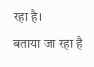रहा है।
बताया जा रहा है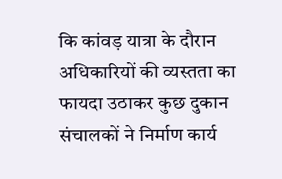कि कांवड़ यात्रा के दौरान अधिकारियों की व्यस्तता का फायदा उठाकर कुछ दुकान संचालकों ने निर्माण कार्य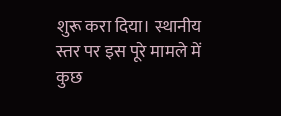शुरू करा दिया। स्थानीय स्तर पर इस पूरे मामले में कुछ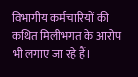विभागीय कर्मचारियों की कथित मिलीभगत के आरोप भी लगाए जा रहे हैं।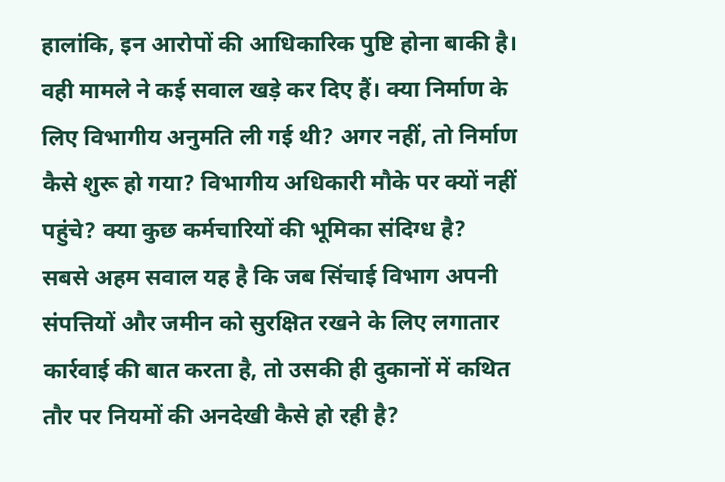हालांकि, इन आरोपों की आधिकारिक पुष्टि होना बाकी है। वही मामले ने कई सवाल खड़े कर दिए हैं। क्या निर्माण के लिए विभागीय अनुमति ली गई थी? अगर नहीं, तो निर्माण कैसे शुरू हो गया? विभागीय अधिकारी मौके पर क्यों नहीं पहुंचे? क्या कुछ कर्मचारियों की भूमिका संदिग्ध है?
सबसे अहम सवाल यह है कि जब सिंचाई विभाग अपनी संपत्तियों और जमीन को सुरक्षित रखने के लिए लगातार कार्रवाई की बात करता है, तो उसकी ही दुकानों में कथित तौर पर नियमों की अनदेखी कैसे हो रही है?